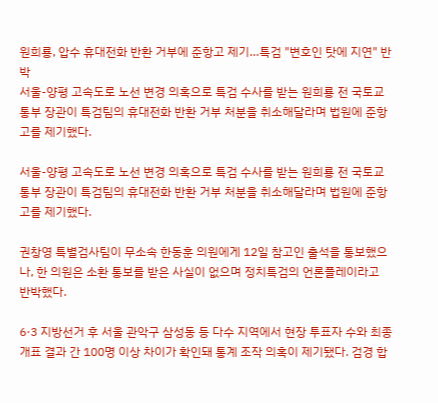원희룡, 압수 휴대전화 반환 거부에 준항고 제기…특검 "변호인 탓에 지연" 반박
서울-양평 고속도로 노선 변경 의혹으로 특검 수사를 받는 원희룡 전 국토교통부 장관이 특검팀의 휴대전화 반환 거부 처분을 취소해달라며 법원에 준항고를 제기했다.

서울-양평 고속도로 노선 변경 의혹으로 특검 수사를 받는 원희룡 전 국토교통부 장관이 특검팀의 휴대전화 반환 거부 처분을 취소해달라며 법원에 준항고를 제기했다.

권창영 특별검사팀이 무소속 한동훈 의원에게 12일 참고인 출석을 통보했으나, 한 의원은 소환 통보를 받은 사실이 없으며 정치특검의 언론플레이라고 반박했다.

6·3 지방선거 후 서울 관악구 삼성동 등 다수 지역에서 현장 투표자 수와 최종 개표 결과 간 100명 이상 차이가 확인돼 통계 조작 의혹이 제기됐다. 검경 합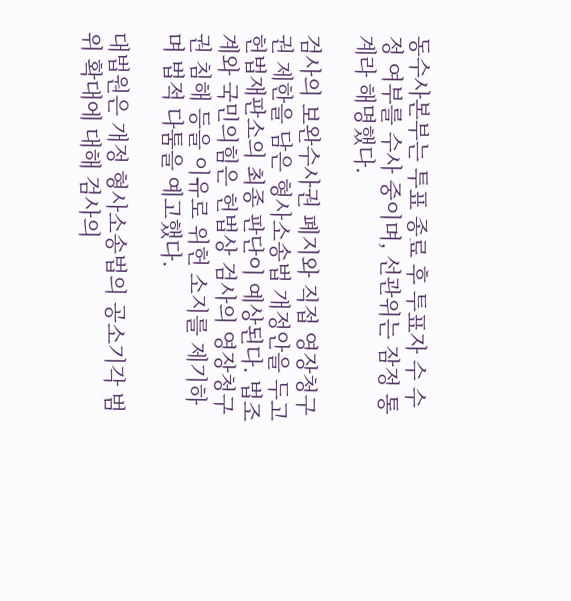동수사본부는 투표 종료 후 투표자 수 수정 여부를 수사 중이며, 선관위는 잠정 통계라 해명했다.

검사의 보완수사권 폐지와 직접 영장청구권 제한을 담은 형사소송법 개정안을 두고 헌법재판소의 최종 판단이 예상된다. 법조계와 국민의힘은 헌법상 검사의 영장청구권 침해 등을 이유로 위헌 소지를 제기하며 법적 다툼을 예고했다.

대법원은 개정 형사소송법의 공소기각 범위 확대에 대해 검사의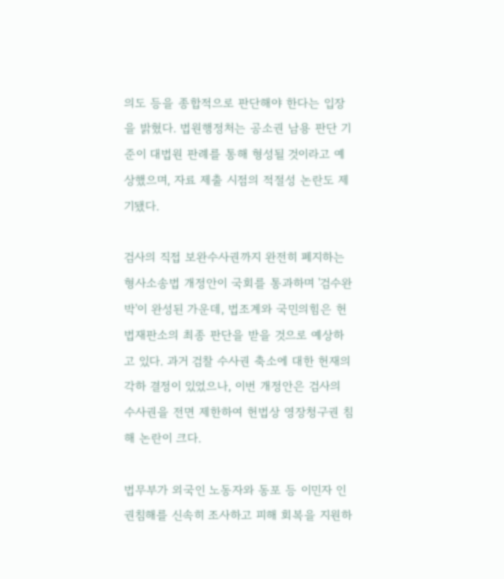의도 등을 종합적으로 판단해야 한다는 입장을 밝혔다. 법원행정처는 공소권 남용 판단 기준이 대법원 판례를 통해 형성될 것이라고 예상했으며, 자료 제출 시점의 적절성 논란도 제기됐다.

검사의 직접 보완수사권까지 완전히 폐지하는 형사소송법 개정안이 국회를 통과하며 '검수완박'이 완성된 가운데, 법조계와 국민의힘은 헌법재판소의 최종 판단을 받을 것으로 예상하고 있다. 과거 검찰 수사권 축소에 대한 헌재의 각하 결정이 있었으나, 이번 개정안은 검사의 수사권을 전면 제한하여 헌법상 영장청구권 침해 논란이 크다.

법무부가 외국인 노동자와 동포 등 이민자 인권침해를 신속히 조사하고 피해 회복을 지원하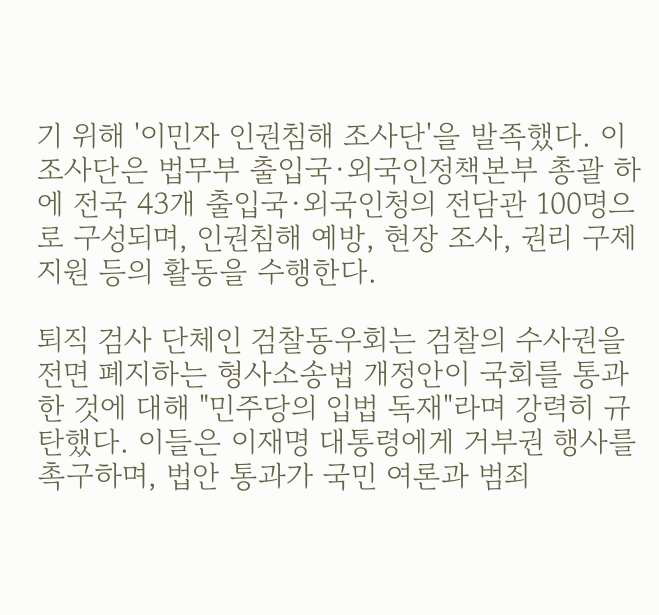기 위해 '이민자 인권침해 조사단'을 발족했다. 이 조사단은 법무부 출입국·외국인정책본부 총괄 하에 전국 43개 출입국·외국인청의 전담관 100명으로 구성되며, 인권침해 예방, 현장 조사, 권리 구제 지원 등의 활동을 수행한다.

퇴직 검사 단체인 검찰동우회는 검찰의 수사권을 전면 폐지하는 형사소송법 개정안이 국회를 통과한 것에 대해 "민주당의 입법 독재"라며 강력히 규탄했다. 이들은 이재명 대통령에게 거부권 행사를 촉구하며, 법안 통과가 국민 여론과 범죄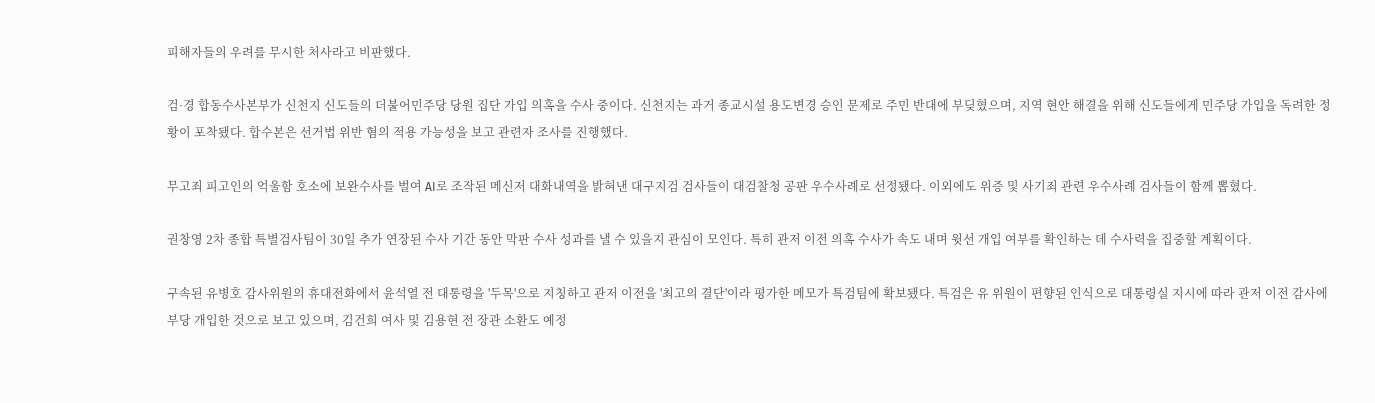피해자들의 우려를 무시한 처사라고 비판했다.

검·경 합동수사본부가 신천지 신도들의 더불어민주당 당원 집단 가입 의혹을 수사 중이다. 신천지는 과거 종교시설 용도변경 승인 문제로 주민 반대에 부딪혔으며, 지역 현안 해결을 위해 신도들에게 민주당 가입을 독려한 정황이 포착됐다. 합수본은 선거법 위반 혐의 적용 가능성을 보고 관련자 조사를 진행했다.

무고죄 피고인의 억울함 호소에 보완수사를 벌여 AI로 조작된 메신저 대화내역을 밝혀낸 대구지검 검사들이 대검찰청 공판 우수사례로 선정됐다. 이외에도 위증 및 사기죄 관련 우수사례 검사들이 함께 뽑혔다.

권창영 2차 종합 특별검사팀이 30일 추가 연장된 수사 기간 동안 막판 수사 성과를 낼 수 있을지 관심이 모인다. 특히 관저 이전 의혹 수사가 속도 내며 윗선 개입 여부를 확인하는 데 수사력을 집중할 계획이다.

구속된 유병호 감사위원의 휴대전화에서 윤석열 전 대통령을 '두목'으로 지칭하고 관저 이전을 '최고의 결단'이라 평가한 메모가 특검팀에 확보됐다. 특검은 유 위원이 편향된 인식으로 대통령실 지시에 따라 관저 이전 감사에 부당 개입한 것으로 보고 있으며, 김건희 여사 및 김용현 전 장관 소환도 예정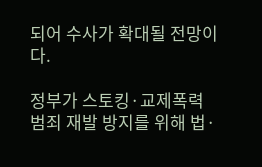되어 수사가 확대될 전망이다.

정부가 스토킹·교제폭력 범죄 재발 방지를 위해 법·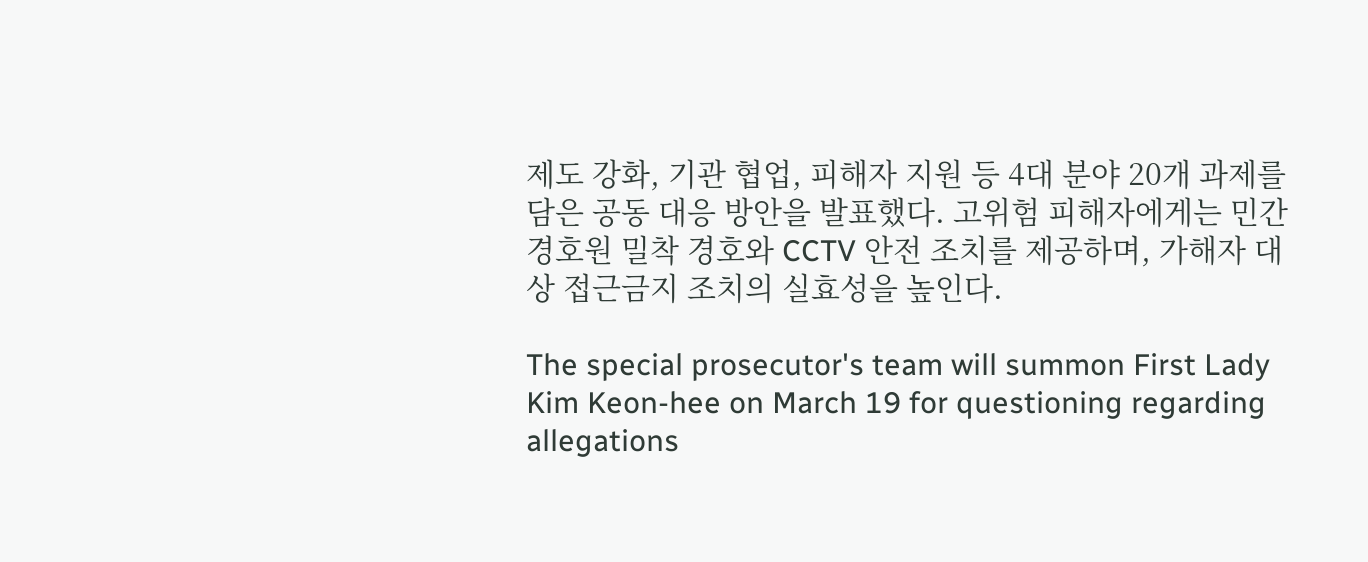제도 강화, 기관 협업, 피해자 지원 등 4대 분야 20개 과제를 담은 공동 대응 방안을 발표했다. 고위험 피해자에게는 민간 경호원 밀착 경호와 CCTV 안전 조치를 제공하며, 가해자 대상 접근금지 조치의 실효성을 높인다.

The special prosecutor's team will summon First Lady Kim Keon-hee on March 19 for questioning regarding allegations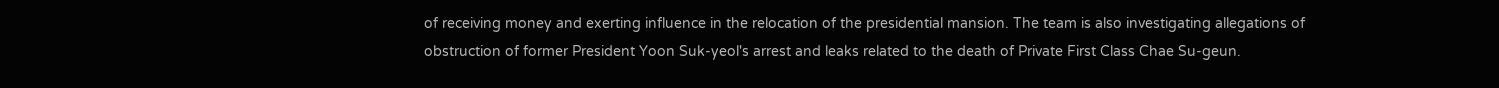of receiving money and exerting influence in the relocation of the presidential mansion. The team is also investigating allegations of obstruction of former President Yoon Suk-yeol's arrest and leaks related to the death of Private First Class Chae Su-geun.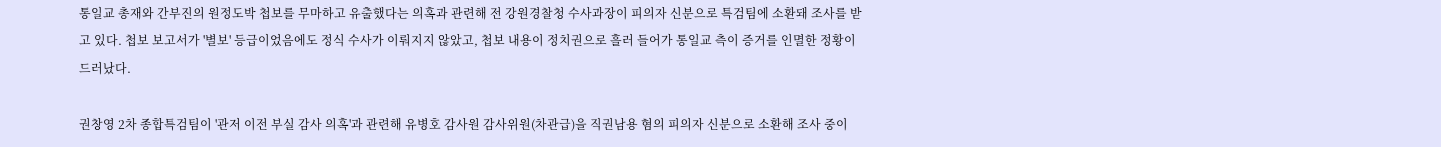통일교 총재와 간부진의 원정도박 첩보를 무마하고 유출했다는 의혹과 관련해 전 강원경찰청 수사과장이 피의자 신분으로 특검팀에 소환돼 조사를 받고 있다. 첩보 보고서가 '별보' 등급이었음에도 정식 수사가 이뤄지지 않았고, 첩보 내용이 정치권으로 흘러 들어가 통일교 측이 증거를 인멸한 정황이 드러났다.

권창영 2차 종합특검팀이 '관저 이전 부실 감사 의혹'과 관련해 유병호 감사원 감사위원(차관급)을 직권남용 혐의 피의자 신분으로 소환해 조사 중이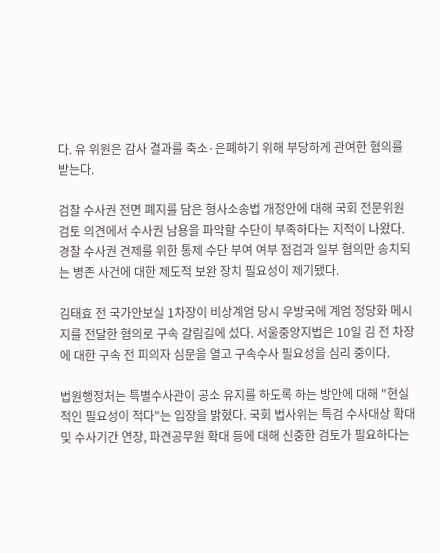다. 유 위원은 감사 결과를 축소·은폐하기 위해 부당하게 관여한 혐의를 받는다.

검찰 수사권 전면 폐지를 담은 형사소송법 개정안에 대해 국회 전문위원 검토 의견에서 수사권 남용을 파악할 수단이 부족하다는 지적이 나왔다. 경찰 수사권 견제를 위한 통제 수단 부여 여부 점검과 일부 혐의만 송치되는 병존 사건에 대한 제도적 보완 장치 필요성이 제기됐다.

김태효 전 국가안보실 1차장이 비상계엄 당시 우방국에 계엄 정당화 메시지를 전달한 혐의로 구속 갈림길에 섰다. 서울중앙지법은 10일 김 전 차장에 대한 구속 전 피의자 심문을 열고 구속수사 필요성을 심리 중이다.

법원행정처는 특별수사관이 공소 유지를 하도록 하는 방안에 대해 "현실적인 필요성이 적다"는 입장을 밝혔다. 국회 법사위는 특검 수사대상 확대 및 수사기간 연장, 파견공무원 확대 등에 대해 신중한 검토가 필요하다는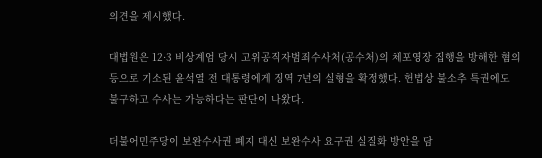의견을 제시했다.

대법원은 12·3 비상계엄 당시 고위공직자범죄수사처(공수처)의 체포영장 집행을 방해한 혐의 등으로 기소된 윤석열 전 대통령에게 징역 7년의 실형을 확정했다. 헌법상 불소추 특권에도 불구하고 수사는 가능하다는 판단이 나왔다.

더불어민주당이 보완수사권 폐지 대신 보완수사 요구권 실질화 방안을 담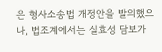은 형사소송법 개정안을 발의했으나, 법조계에서는 실효성 담보가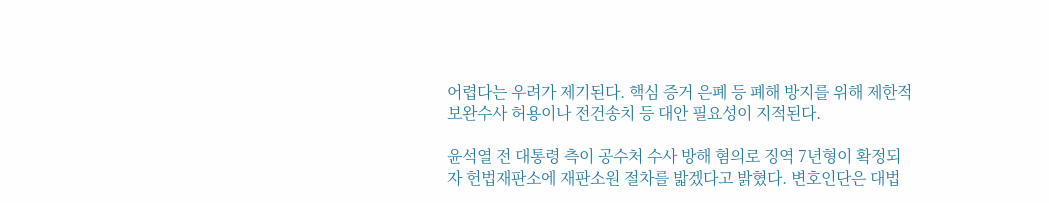어렵다는 우려가 제기된다. 핵심 증거 은폐 등 폐해 방지를 위해 제한적 보완수사 허용이나 전건송치 등 대안 필요성이 지적된다.

윤석열 전 대통령 측이 공수처 수사 방해 혐의로 징역 7년형이 확정되자 헌법재판소에 재판소원 절차를 밟겠다고 밝혔다. 변호인단은 대법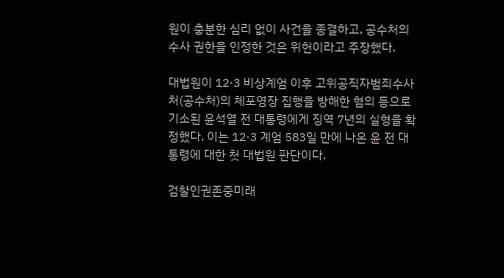원이 충분한 심리 없이 사건을 종결하고, 공수처의 수사 권한을 인정한 것은 위헌이라고 주장했다.

대법원이 12·3 비상계엄 이후 고위공직자범죄수사처(공수처)의 체포영장 집행을 방해한 혐의 등으로 기소된 윤석열 전 대통령에게 징역 7년의 실형을 확정했다. 이는 12·3 계엄 583일 만에 나온 윤 전 대통령에 대한 첫 대법원 판단이다.

검찰인권존중미래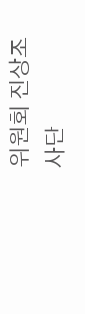위원회 진상조사단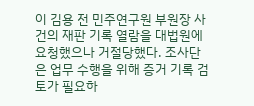이 김용 전 민주연구원 부원장 사건의 재판 기록 열람을 대법원에 요청했으나 거절당했다. 조사단은 업무 수행을 위해 증거 기록 검토가 필요하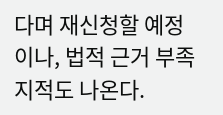다며 재신청할 예정이나, 법적 근거 부족 지적도 나온다.